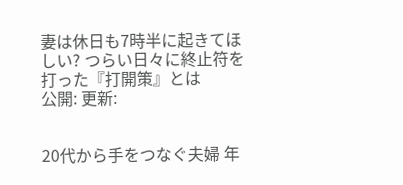妻は休日も7時半に起きてほしい? つらい日々に終止符を打った『打開策』とは
公開: 更新:


20代から手をつなぐ夫婦 年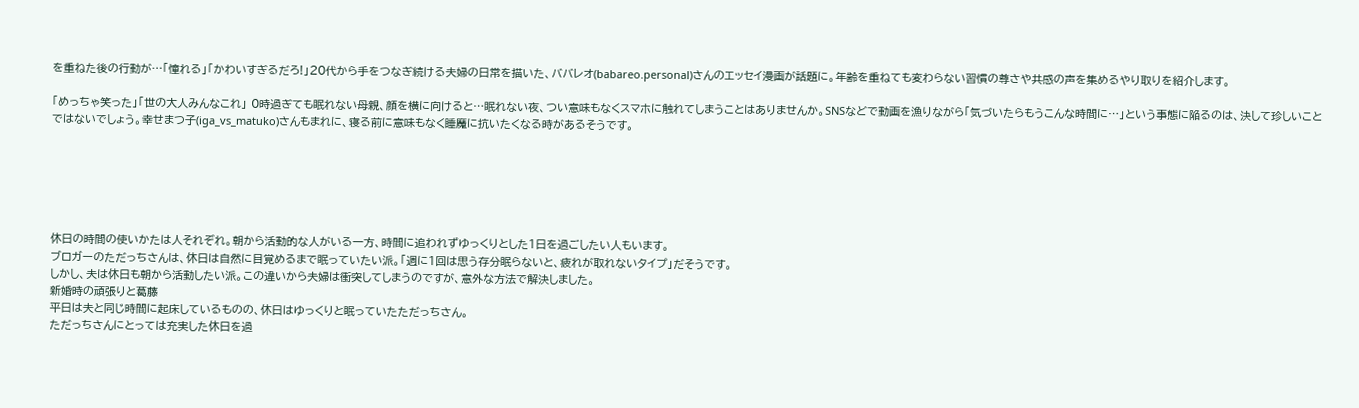を重ねた後の行動が…「憧れる」「かわいすぎるだろ!」20代から手をつなぎ続ける夫婦の日常を描いた、ババレオ(babareo.personal)さんのエッセイ漫画が話題に。年齢を重ねても変わらない習慣の尊さや共感の声を集めるやり取りを紹介します。

「めっちゃ笑った」「世の大人みんなこれ」 0時過ぎても眠れない母親、顔を横に向けると…眠れない夜、つい意味もなくスマホに触れてしまうことはありませんか。SNSなどで動画を漁りながら「気づいたらもうこんな時間に…」という事態に陥るのは、決して珍しいことではないでしょう。幸せまつ子(iga_vs_matuko)さんもまれに、寝る前に意味もなく睡魔に抗いたくなる時があるそうです。






休日の時間の使いかたは人それぞれ。朝から活動的な人がいる一方、時間に追われずゆっくりとした1日を過ごしたい人もいます。
ブロガーのただっちさんは、休日は自然に目覚めるまで眠っていたい派。「週に1回は思う存分眠らないと、疲れが取れないタイプ」だそうです。
しかし、夫は休日も朝から活動したい派。この違いから夫婦は衝突してしまうのですが、意外な方法で解決しました。
新婚時の頑張りと葛藤
平日は夫と同じ時間に起床しているものの、休日はゆっくりと眠っていたただっちさん。
ただっちさんにとっては充実した休日を過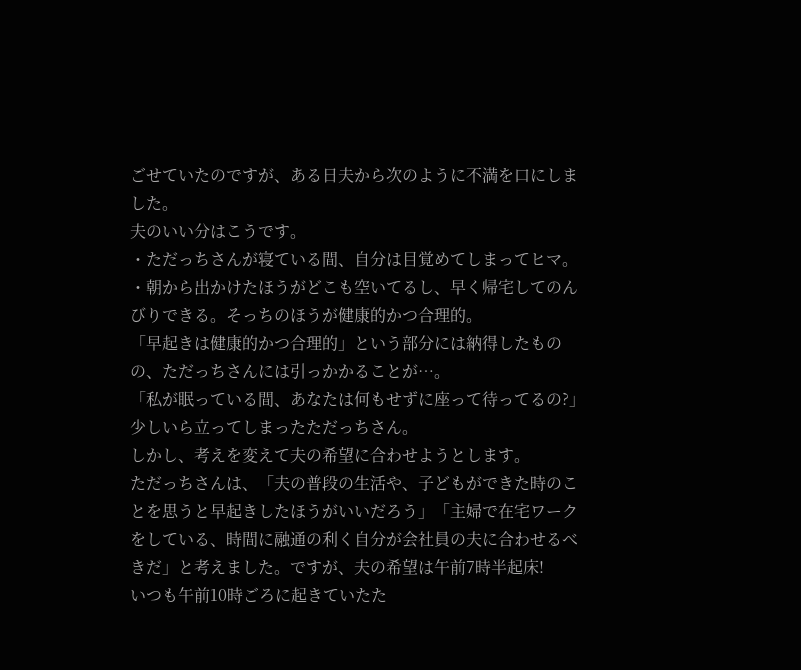ごせていたのですが、ある日夫から次のように不満を口にしました。
夫のいい分はこうです。
・ただっちさんが寝ている間、自分は目覚めてしまってヒマ。
・朝から出かけたほうがどこも空いてるし、早く帰宅してのんびりできる。そっちのほうが健康的かつ合理的。
「早起きは健康的かつ合理的」という部分には納得したものの、ただっちさんには引っかかることが…。
「私が眠っている間、あなたは何もせずに座って待ってるの?」
少しいら立ってしまったただっちさん。
しかし、考えを変えて夫の希望に合わせようとします。
ただっちさんは、「夫の普段の生活や、子どもができた時のことを思うと早起きしたほうがいいだろう」「主婦で在宅ワークをしている、時間に融通の利く自分が会社員の夫に合わせるべきだ」と考えました。ですが、夫の希望は午前7時半起床!
いつも午前10時ごろに起きていたた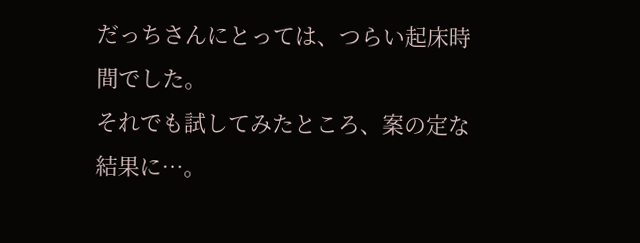だっちさんにとっては、つらい起床時間でした。
それでも試してみたところ、案の定な結果に…。